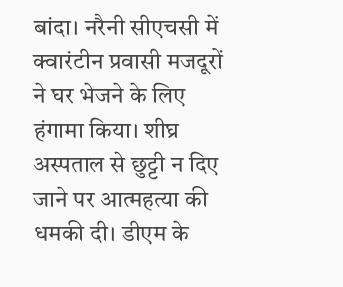बांदा। नरैनी सीएचसी में क्वारंटीन प्रवासी मजदूरों ने घर भेजने के लिए हंगामा किया। शीघ्र अस्पताल से छुट्टी न दिए जाने पर आत्महत्या की धमकी दी। डीएम के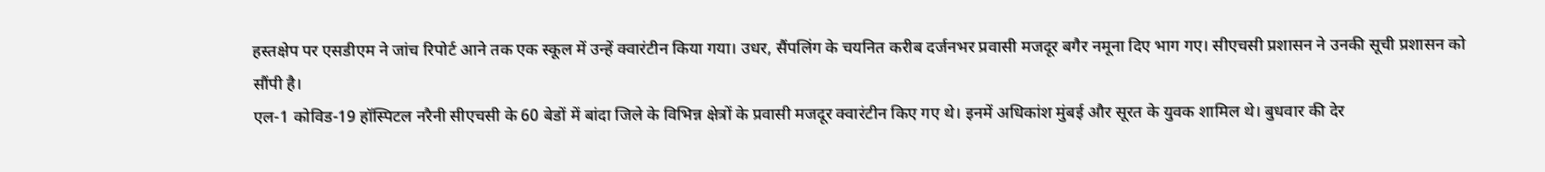हस्तक्षेप पर एसडीएम ने जांच रिपोर्ट आने तक एक स्कूल में उन्हें क्वारंटीन किया गया। उधर, सैंपलिंग के चयनित करीब दर्जनभर प्रवासी मजदूर बगैर नमूना दिए भाग गए। सीएचसी प्रशासन ने उनकी सूची प्रशासन को सौंपी है।
एल-1 कोविड-19 हॉस्पिटल नरैनी सीएचसी के 60 बेडों में बांदा जिले के विभिन्न क्षेत्रों के प्रवासी मजदूर क्वारंटीन किए गए थे। इनमें अधिकांश मुंबई और सूरत के युवक शामिल थे। बुधवार की देर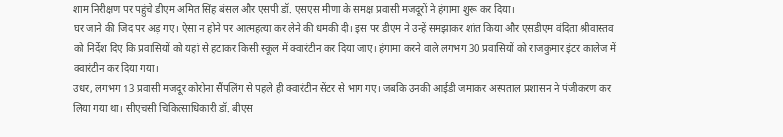शाम निरीक्षण पर पहुंचे डीएम अमित सिंह बंसल और एसपी डॉ. एसएस मीणा के समक्ष प्रवासी मजदूरों ने हंगामा शुरू कर दिया।
घर जाने की जिद पर अड़ गए। ऐसा न होने पर आत्महत्या कर लेने की धमकी दी। इस पर डीएम ने उन्हें समझाकर शांत किया और एसडीएम वंदिता श्रीवास्तव को निर्देश दिए कि प्रवासियों को यहां से हटाकर किसी स्कूल में क्वारंटीन कर दिया जाए। हंगामा करने वाले लगभग 30 प्रवासियों को राजकुमार इंटर कालेज में क्वारंटीन कर दिया गया।
उधर, लगभग 13 प्रवासी मजदूर कोरोना सैंपलिंग से पहले ही क्वारंटीन सेंटर से भाग गए। जबकि उनकी आईडी जमाकर अस्पताल प्रशासन ने पंजीकरण कर लिया गया था। सीएचसी चिकित्साधिकारी डॉ. बीएस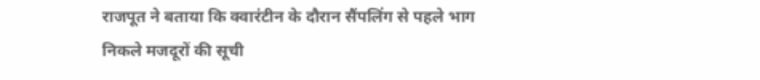राजपूत ने बताया कि क्वारंटीन के दौरान सैंपलिंग से पहले भाग निकले मजदूरों की सूची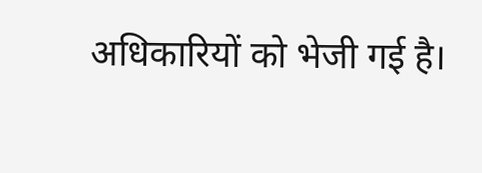अधिकारियों को भेजी गई है।